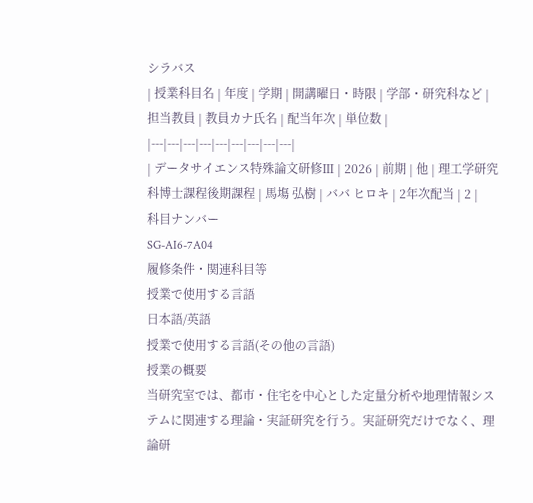シラバス
| 授業科目名 | 年度 | 学期 | 開講曜日・時限 | 学部・研究科など | 担当教員 | 教員カナ氏名 | 配当年次 | 単位数 |
|---|---|---|---|---|---|---|---|---|
| データサイエンス特殊論文研修Ⅲ | 2026 | 前期 | 他 | 理工学研究科博士課程後期課程 | 馬塲 弘樹 | ババ ヒロキ | 2年次配当 | 2 |
科目ナンバー
SG-AI6-7A04
履修条件・関連科目等
授業で使用する言語
日本語/英語
授業で使用する言語(その他の言語)
授業の概要
当研究室では、都市・住宅を中心とした定量分析や地理情報システムに関連する理論・実証研究を行う。実証研究だけでなく、理論研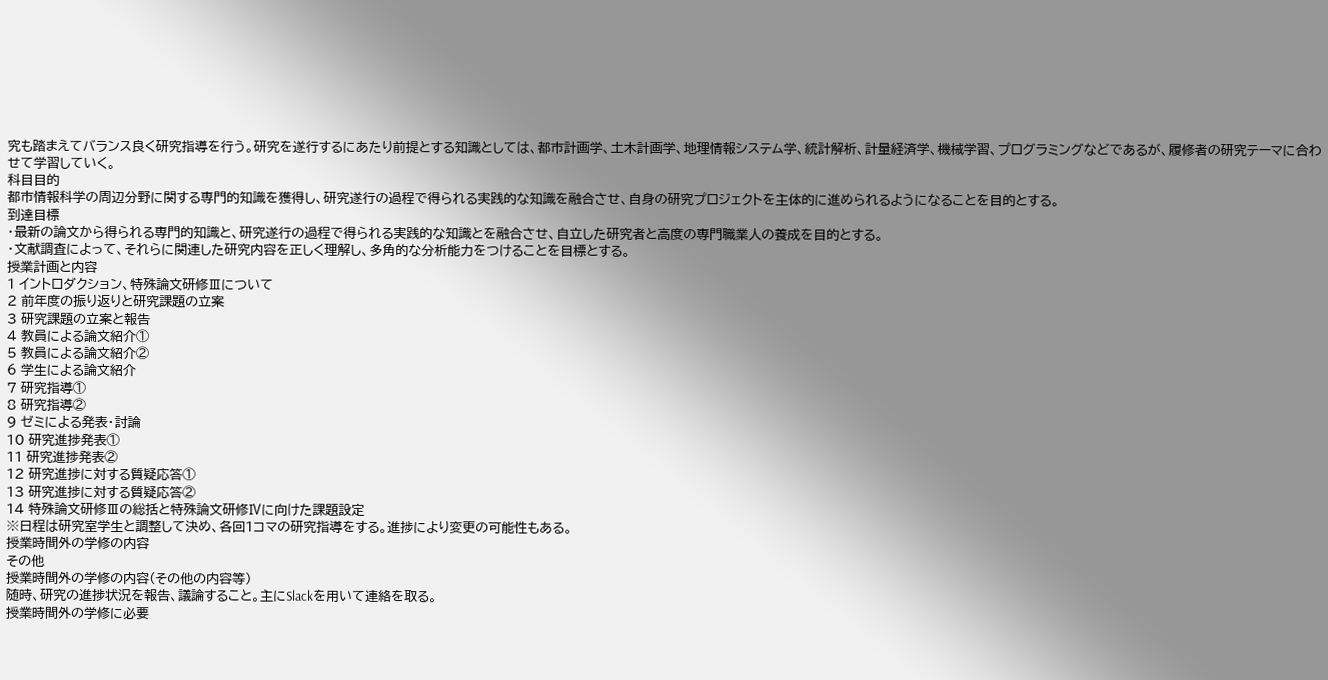究も踏まえてバランス良く研究指導を行う。研究を遂行するにあたり前提とする知識としては、都市計画学、土木計画学、地理情報システム学、統計解析、計量経済学、機械学習、プログラミングなどであるが、履修者の研究テーマに合わせて学習していく。
科目目的
都市情報科学の周辺分野に関する専門的知識を獲得し、研究遂行の過程で得られる実践的な知識を融合させ、自身の研究プロジェクトを主体的に進められるようになることを目的とする。
到達目標
・最新の論文から得られる専門的知識と、研究遂行の過程で得られる実践的な知識とを融合させ、自立した研究者と高度の専門職業人の養成を目的とする。
・文献調査によって、それらに関連した研究内容を正しく理解し、多角的な分析能力をつけることを目標とする。
授業計画と内容
1 イントロダクション、特殊論文研修Ⅲについて
2 前年度の振り返りと研究課題の立案
3 研究課題の立案と報告
4 教員による論文紹介①
5 教員による論文紹介②
6 学生による論文紹介
7 研究指導①
8 研究指導②
9 ゼミによる発表・討論
10 研究進捗発表①
11 研究進捗発表②
12 研究進捗に対する質疑応答①
13 研究進捗に対する質疑応答②
14 特殊論文研修Ⅲの総括と特殊論文研修Ⅳに向けた課題設定
※日程は研究室学生と調整して決め、各回1コマの研究指導をする。進捗により変更の可能性もある。
授業時間外の学修の内容
その他
授業時間外の学修の内容(その他の内容等)
随時、研究の進捗状況を報告、議論すること。主にSlackを用いて連絡を取る。
授業時間外の学修に必要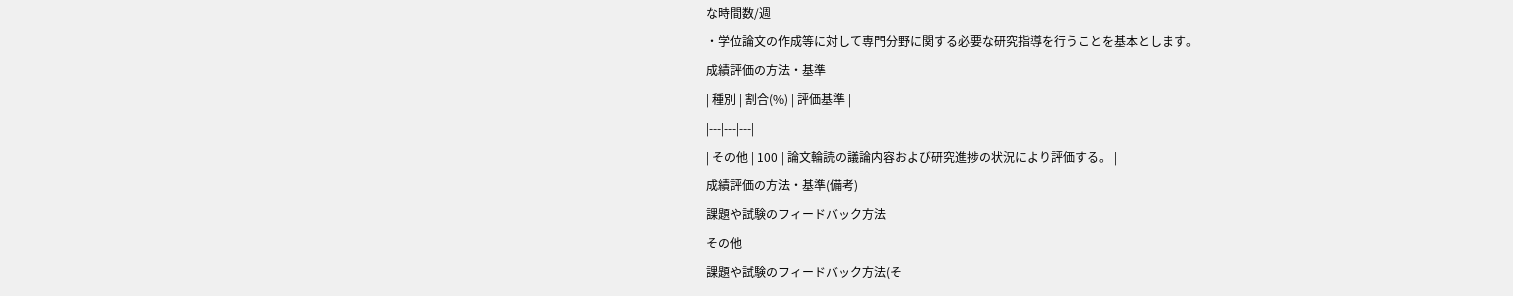な時間数/週
・学位論文の作成等に対して専門分野に関する必要な研究指導を行うことを基本とします。
成績評価の方法・基準
| 種別 | 割合(%) | 評価基準 |
|---|---|---|
| その他 | 100 | 論文輪読の議論内容および研究進捗の状況により評価する。 |
成績評価の方法・基準(備考)
課題や試験のフィードバック方法
その他
課題や試験のフィードバック方法(そ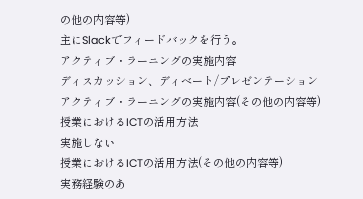の他の内容等)
主にSlackでフィードバックを行う。
アクティブ・ラーニングの実施内容
ディスカッション、ディベート/プレゼンテーション
アクティブ・ラーニングの実施内容(その他の内容等)
授業におけるICTの活用方法
実施しない
授業におけるICTの活用方法(その他の内容等)
実務経験のあ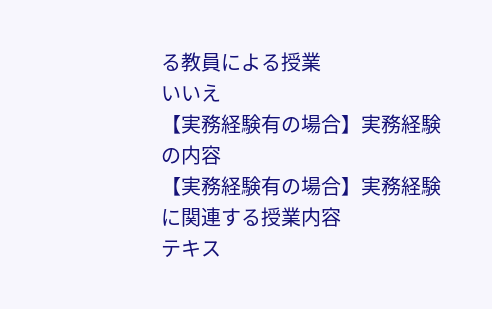る教員による授業
いいえ
【実務経験有の場合】実務経験の内容
【実務経験有の場合】実務経験に関連する授業内容
テキス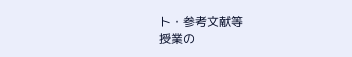ト・参考文献等
授業の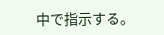中で指示する。